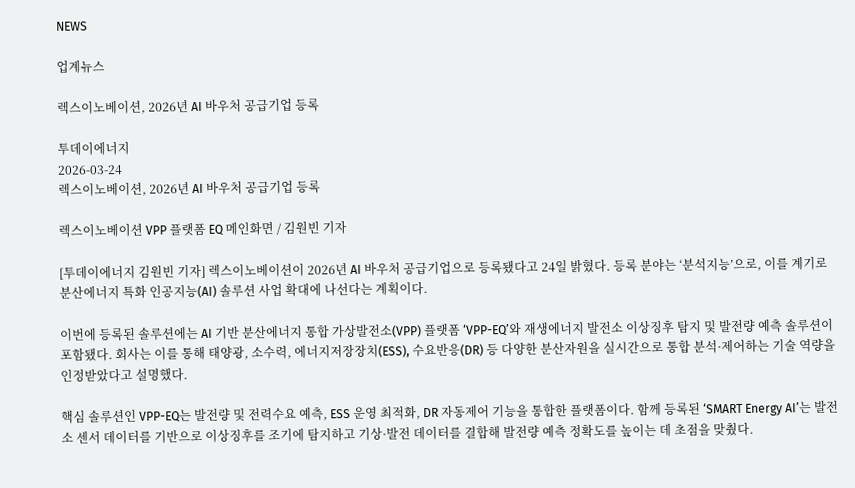NEWS

업계뉴스

렉스이노베이션, 2026년 AI 바우처 공급기업 등록

투데이에너지
2026-03-24
렉스이노베이션, 2026년 AI 바우처 공급기업 등록

렉스이노베이션 VPP 플랫폼 EQ 메인화면 / 김원빈 기자

[투데이에너지 김원빈 기자] 렉스이노베이션이 2026년 AI 바우처 공급기업으로 등록됐다고 24일 밝혔다. 등록 분야는 ‘분석지능’으로, 이를 계기로 분산에너지 특화 인공지능(AI) 솔루션 사업 확대에 나선다는 계획이다.

이번에 등록된 솔루션에는 AI 기반 분산에너지 통합 가상발전소(VPP) 플랫폼 ‘VPP-EQ’와 재생에너지 발전소 이상징후 탐지 및 발전량 예측 솔루션이 포함됐다. 회사는 이를 통해 태양광, 소수력, 에너지저장장치(ESS), 수요반응(DR) 등 다양한 분산자원을 실시간으로 통합 분석·제어하는 기술 역량을 인정받았다고 설명했다.

핵심 솔루션인 VPP-EQ는 발전량 및 전력수요 예측, ESS 운영 최적화, DR 자동제어 기능을 통합한 플랫폼이다. 함께 등록된 ‘SMART Energy AI’는 발전소 센서 데이터를 기반으로 이상징후를 조기에 탐지하고 기상·발전 데이터를 결합해 발전량 예측 정확도를 높이는 데 초점을 맞췄다.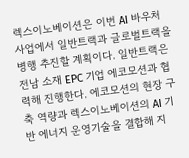렉스이노베이션은 이번 AI 바우처 사업에서 일반트랙과 글로벌트랙을 병행 추진할 계획이다. 일반트랙은 전남 소재 EPC 기업 에코모션과 협력해 진행한다. 에코모션의 현장 구축 역량과 렉스이노베이션의 AI 기반 에너지 운영기술을 결합해 지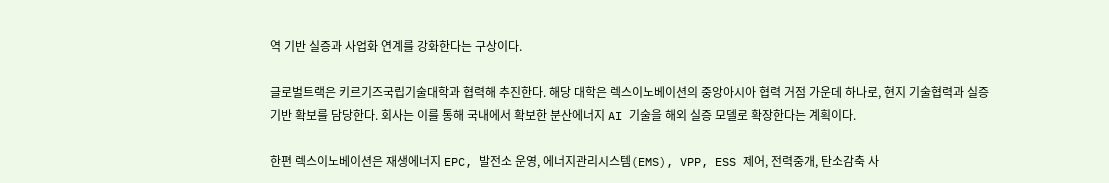역 기반 실증과 사업화 연계를 강화한다는 구상이다.

글로벌트랙은 키르기즈국립기술대학과 협력해 추진한다. 해당 대학은 렉스이노베이션의 중앙아시아 협력 거점 가운데 하나로, 현지 기술협력과 실증 기반 확보를 담당한다. 회사는 이를 통해 국내에서 확보한 분산에너지 AI 기술을 해외 실증 모델로 확장한다는 계획이다.

한편 렉스이노베이션은 재생에너지 EPC, 발전소 운영, 에너지관리시스템(EMS), VPP, ESS 제어, 전력중개, 탄소감축 사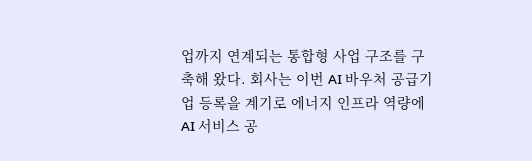업까지 연계되는 통합형 사업 구조를 구축해 왔다. 회사는 이번 AI 바우처 공급기업 등록을 계기로 에너지 인프라 역량에 AI 서비스 공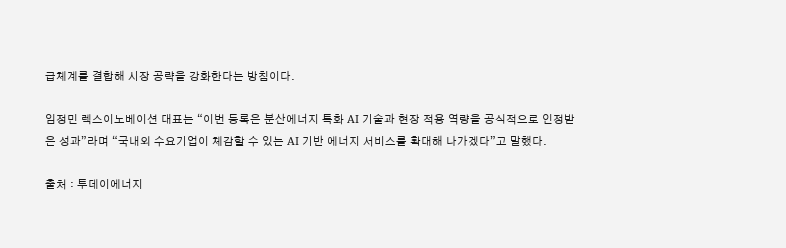급체계를 결합해 시장 공략을 강화한다는 방침이다.

임정민 렉스이노베이션 대표는 “이번 등록은 분산에너지 특화 AI 기술과 현장 적용 역량을 공식적으로 인정받은 성과”라며 “국내외 수요기업이 체감할 수 있는 AI 기반 에너지 서비스를 확대해 나가겠다”고 말했다.

출처 : 투데이에너지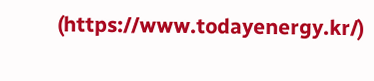(https://www.todayenergy.kr/)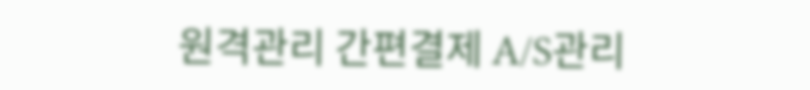원격관리 간편결제 A/S관리